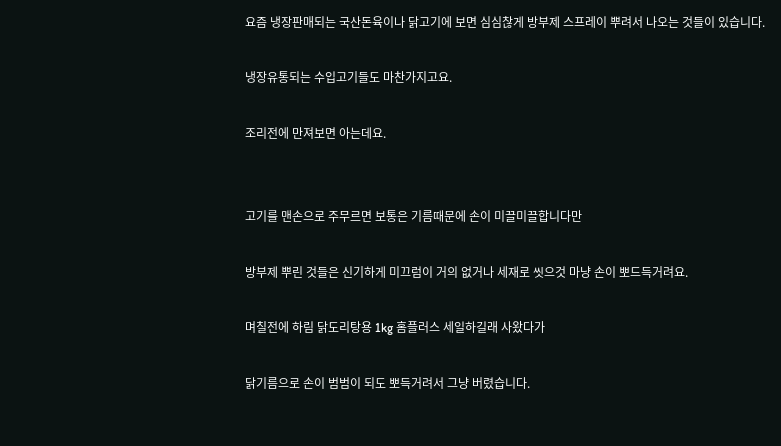요즘 냉장판매되는 국산돈육이나 닭고기에 보면 심심찮게 방부제 스프레이 뿌려서 나오는 것들이 있습니다.

냉장유통되는 수입고기들도 마찬가지고요.

조리전에 만져보면 아는데요.


고기를 맨손으로 주무르면 보통은 기름때문에 손이 미끌미끌합니다만

방부제 뿌린 것들은 신기하게 미끄럼이 거의 없거나 세재로 씻으것 마냥 손이 뽀드득거려요.

며칠전에 하림 닭도리탕용 1kg 홈플러스 세일하길래 사왔다가

닭기름으로 손이 범범이 되도 뽀득거려서 그냥 버렸습니다.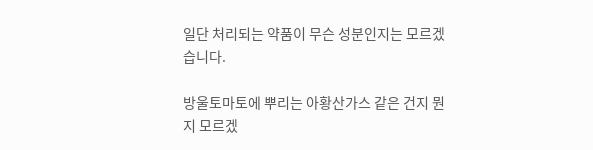일단 처리되는 약품이 무슨 성분인지는 모르겠습니다.

방울토마토에 뿌리는 아황산가스 같은 건지 뭔지 모르겠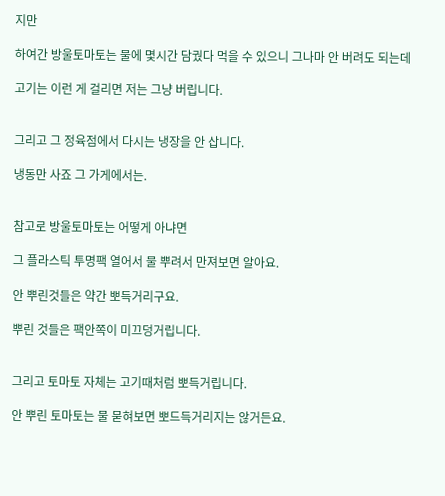지만

하여간 방울토마토는 물에 몇시간 담궜다 먹을 수 있으니 그나마 안 버려도 되는데

고기는 이런 게 걸리면 저는 그냥 버립니다.


그리고 그 정육점에서 다시는 냉장을 안 삽니다.

냉동만 사죠 그 가게에서는.


참고로 방울토마토는 어떻게 아냐면

그 플라스틱 투명팩 열어서 물 뿌려서 만져보면 알아요.

안 뿌린것들은 약간 뽀득거리구요.

뿌린 것들은 팩안쪽이 미끄덩거립니다.


그리고 토마토 자체는 고기때처럼 뽀득거립니다.

안 뿌린 토마토는 물 묻혀보면 뽀드득거리지는 않거든요.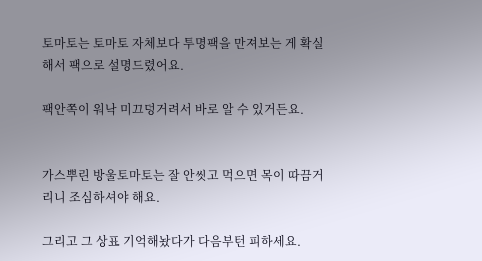토마토는 토마토 자체보다 투명팩을 만져보는 게 확실해서 팩으로 설명드렸어요.

팩안쪽이 워낙 미끄덩거려서 바로 알 수 있거든요.


가스뿌린 방울토마토는 잘 안씻고 먹으면 목이 따끔거리니 조심하셔야 해요.

그리고 그 상표 기억해놨다가 다음부턴 피하세요.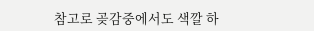참고로 곶감중에서도 색깔 하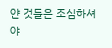얀 것들은 조심하셔야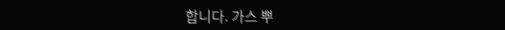합니다. 가스 뿌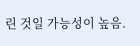린 것일 가능성이 높음.